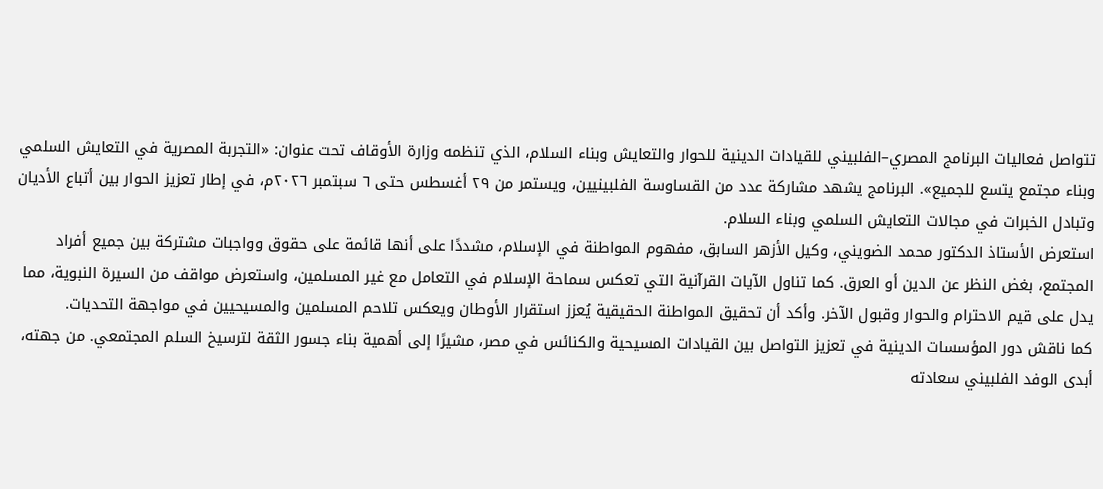تتواصل فعاليات البرنامج المصري–الفلبيني للقيادات الدينية للحوار والتعايش وبناء السلام، الذي تنظمه وزارة الأوقاف تحت عنوان: «التجربة المصرية في التعايش السلمي وبناء مجتمع يتسع للجميع». البرنامج يشهد مشاركة عدد من القساوسة الفلبينيين، ويستمر من ٢٩ أغسطس حتى ٦ سبتمبر ٢٠٢٦م، في إطار تعزيز الحوار بين أتباع الأديان وتبادل الخبرات في مجالات التعايش السلمي وبناء السلام.
استعرض الأستاذ الدكتور محمد الضويني، وكيل الأزهر السابق، مفهوم المواطنة في الإسلام، مشددًا على أنها قائمة على حقوق وواجبات مشتركة بين جميع أفراد المجتمع، بغض النظر عن الدين أو العرق. كما تناول الآيات القرآنية التي تعكس سماحة الإسلام في التعامل مع غير المسلمين، واستعرض مواقف من السيرة النبوية، مما يدل على قيم الاحترام والحوار وقبول الآخر. وأكد أن تحقيق المواطنة الحقيقية يُعزز استقرار الأوطان ويعكس تلاحم المسلمين والمسيحيين في مواجهة التحديات.
كما ناقش دور المؤسسات الدينية في تعزيز التواصل بين القيادات المسيحية والكنائس في مصر، مشيرًا إلى أهمية بناء جسور الثقة لترسيخ السلم المجتمعي. من جهته، أبدى الوفد الفلبيني سعادته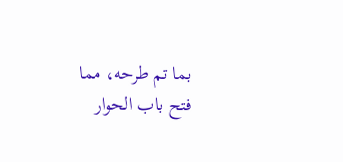بما تم طرحه، مما فتح باب الحوار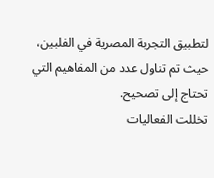لتطبيق التجربة المصرية في الفلبين، حيث تم تناول عدد من المفاهيم التي تحتاج إلى تصحيح.
تخللت الفعاليات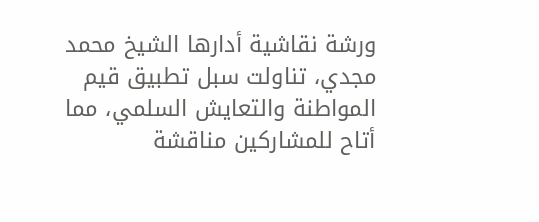ورشة نقاشية أدارها الشيخ محمد مجدي، تناولت سبل تطبيق قيم المواطنة والتعايش السلمي، مما أتاح للمشاركين مناقشة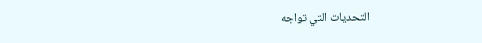التحديات التي تواجه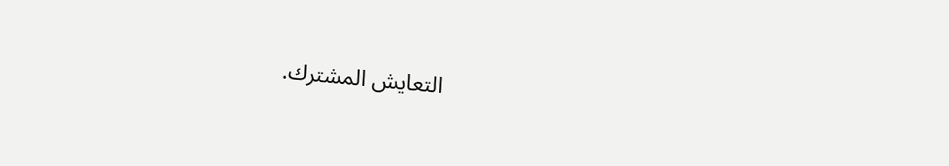التعايش المشترك.